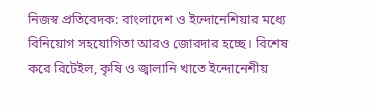নিজস্ব প্রতিবেদক: বাংলাদেশ ও ইন্দোনেশিয়ার মধ্যে বিনিয়োগ সহযোগিতা আরও জোরদার হচ্ছে। বিশেষ করে রিটেইল, কৃষি ও জ্বালানি খাতে ইন্দোনেশীয়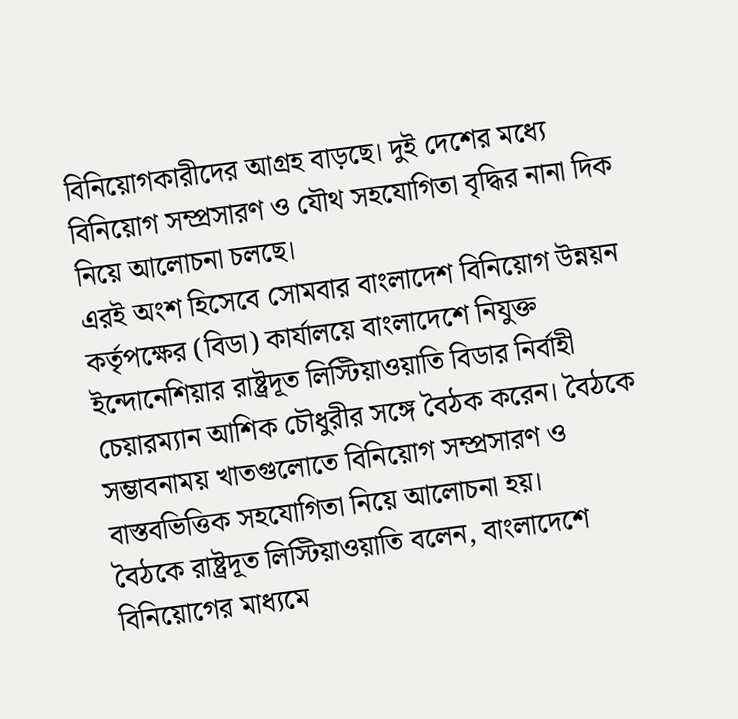বিনিয়োগকারীদের আগ্রহ বাড়ছে। দুই দেশের মধ্যে বিনিয়োগ সম্প্রসারণ ও যৌথ সহযোগিতা বৃদ্ধির নানা দিক নিয়ে আলোচনা চলছে।
এরই অংশ হিসেবে সোমবার বাংলাদেশ বিনিয়োগ উন্নয়ন কর্তৃপক্ষের (বিডা) কার্যালয়ে বাংলাদেশে নিযুক্ত ইন্দোনেশিয়ার রাষ্ট্রদূত লিস্টিয়াওয়াতি বিডার নির্বাহী চেয়ারম্যান আশিক চৌধুরীর সঙ্গে বৈঠক করেন। বৈঠকে সম্ভাবনাময় খাতগুলোতে বিনিয়োগ সম্প্রসারণ ও বাস্তবভিত্তিক সহযোগিতা নিয়ে আলোচনা হয়।
বৈঠকে রাষ্ট্রদূত লিস্টিয়াওয়াতি বলেন, বাংলাদেশে বিনিয়োগের মাধ্যমে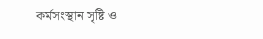কর্মসংস্থান সৃষ্টি ও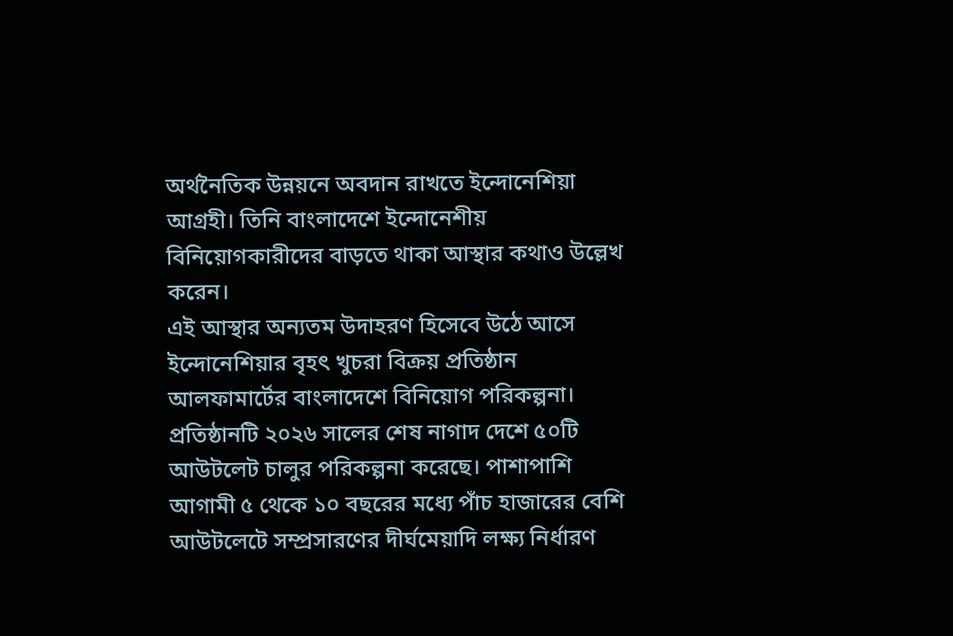অর্থনৈতিক উন্নয়নে অবদান রাখতে ইন্দোনেশিয়া আগ্রহী। তিনি বাংলাদেশে ইন্দোনেশীয় বিনিয়োগকারীদের বাড়তে থাকা আস্থার কথাও উল্লেখ করেন।
এই আস্থার অন্যতম উদাহরণ হিসেবে উঠে আসে ইন্দোনেশিয়ার বৃহৎ খুচরা বিক্রয় প্রতিষ্ঠান আলফামার্টের বাংলাদেশে বিনিয়োগ পরিকল্পনা। প্রতিষ্ঠানটি ২০২৬ সালের শেষ নাগাদ দেশে ৫০টি আউটলেট চালুর পরিকল্পনা করেছে। পাশাপাশি আগামী ৫ থেকে ১০ বছরের মধ্যে পাঁচ হাজারের বেশি আউটলেটে সম্প্রসারণের দীর্ঘমেয়াদি লক্ষ্য নির্ধারণ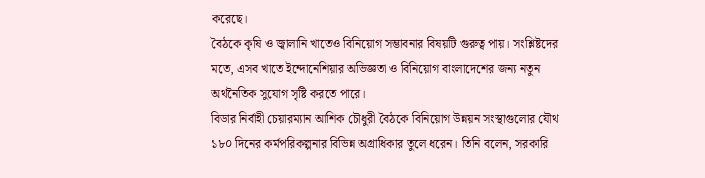করেছে।
বৈঠকে কৃষি ও জ্বালানি খাতেও বিনিয়োগ সম্ভাবনার বিষয়টি গুরুত্ব পায়। সংশ্লিষ্টদের মতে, এসব খাতে ইন্দোনেশিয়ার অভিজ্ঞতা ও বিনিয়োগ বাংলাদেশের জন্য নতুন অর্থনৈতিক সুযোগ সৃষ্টি করতে পারে।
বিডার নির্বাহী চেয়ারম্যান আশিক চৌধুরী বৈঠকে বিনিয়োগ উন্নয়ন সংস্থাগুলোর যৌথ ১৮০ দিনের কর্মপরিকল্পনার বিভিন্ন অগ্রাধিকার তুলে ধরেন। তিনি বলেন, সরকারি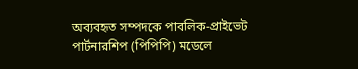অব্যবহৃত সম্পদকে পাবলিক-প্রাইভেট পার্টনারশিপ (পিপিপি) মডেলে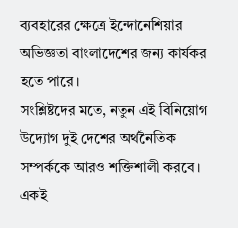ব্যবহারের ক্ষেত্রে ইন্দোনেশিয়ার অভিজ্ঞতা বাংলাদেশের জন্য কার্যকর হতে পারে।
সংশ্লিষ্টদের মতে, নতুন এই বিনিয়োগ উদ্যোগ দুই দেশের অর্থনৈতিক সম্পর্ককে আরও শক্তিশালী করবে। একই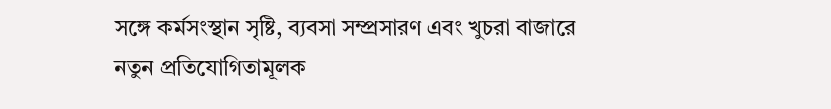সঙ্গে কর্মসংস্থান সৃষ্টি, ব্যবসা সম্প্রসারণ এবং খুচরা বাজারে নতুন প্রতিযোগিতামূলক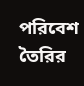পরিবেশ তৈরির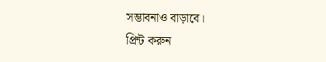সম্ভাবনাও বাড়াবে।
প্রিন্ট করুন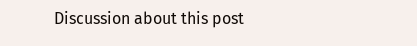Discussion about this post